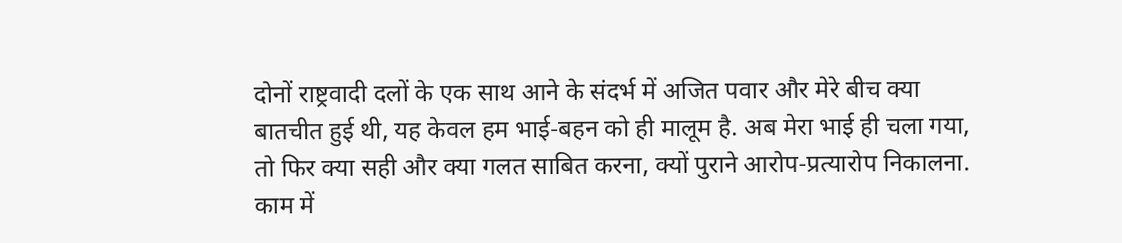दोनों राष्ट्रवादी दलों के एक साथ आने के संदर्भ में अजित पवार और मेरे बीच क्या बातचीत हुई थी, यह केवल हम भाई-बहन को ही मालूम है. अब मेरा भाई ही चला गया, तो फिर क्या सही और क्या गलत साबित करना, क्यों पुराने आरोप-प्रत्यारोप निकालना. काम में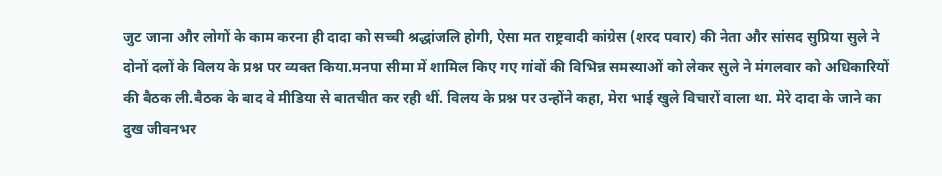जुट जाना और लोगों के काम करना ही दादा को सच्ची श्रद्धांजलि होगी, ऐसा मत राष्ट्रवादी कांग्रेस (शरद पवार) की नेता और सांसद सुप्रिया सुले ने दोनों दलों के विलय के प्रश्न पर व्यक्त किया.मनपा सीमा में शामिल किए गए गांवों की विभिन्न समस्याओं को लेकर सुले ने मंगलवार को अधिकारियों की बैठक ली.बैठक के बाद वे मीडिया से बातचीत कर रही थीं. विलय के प्रश्न पर उन्होंने कहा, मेरा भाई खुले विचारों वाला था. मेरे दादा के जाने का दुख जीवनभर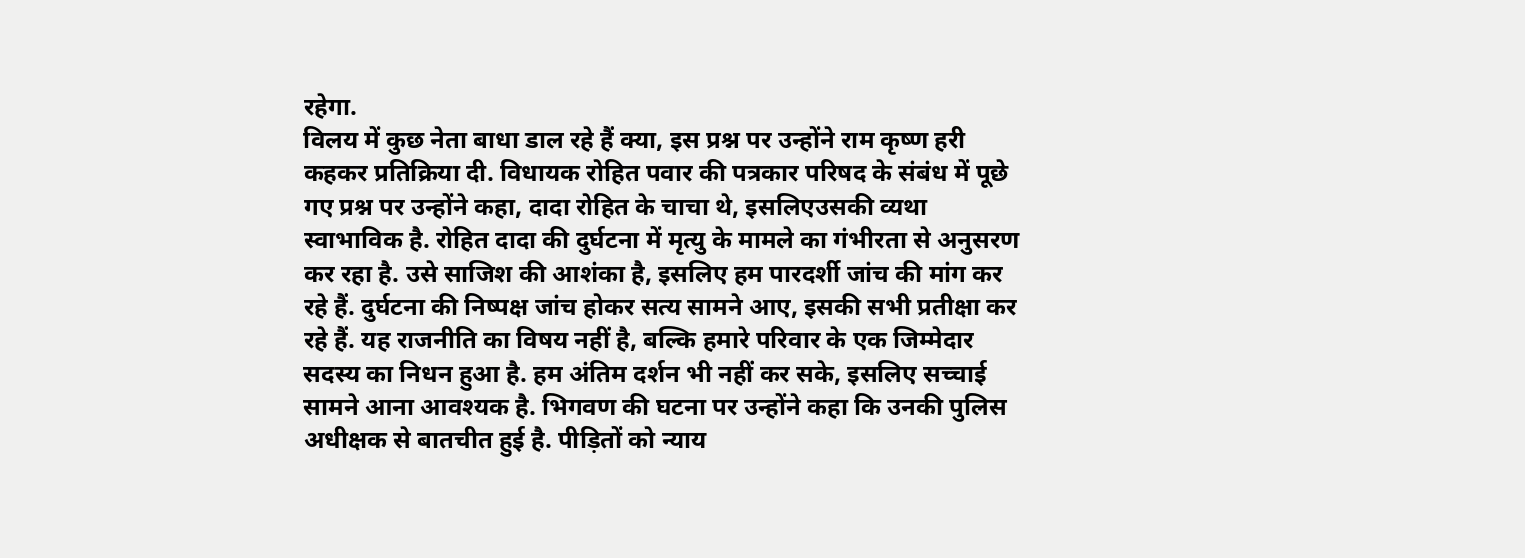रहेगा.
विलय में कुछ नेता बाधा डाल रहे हैं क्या, इस प्रश्न पर उन्होंने राम कृष्ण हरी कहकर प्रतिक्रिया दी. विधायक रोहित पवार की पत्रकार परिषद के संबंध में पूछे गए प्रश्न पर उन्होंने कहा, दादा रोहित के चाचा थे, इसलिएउसकी व्यथा स्वाभाविक है. रोहित दादा की दुर्घटना में मृत्यु के मामले का गंभीरता से अनुसरण कर रहा है. उसे साजिश की आशंका है, इसलिए हम पारदर्शी जांच की मांग कर रहे हैं. दुर्घटना की निष्पक्ष जांच होकर सत्य सामने आए, इसकी सभी प्रतीक्षा कर रहे हैं. यह राजनीति का विषय नहीं है, बल्कि हमारे परिवार के एक जिम्मेदार सदस्य का निधन हुआ है. हम अंतिम दर्शन भी नहीं कर सके, इसलिए सच्चाई सामने आना आवश्यक है. भिगवण की घटना पर उन्होंने कहा कि उनकी पुलिस अधीक्षक से बातचीत हुई है. पीड़ितों को न्याय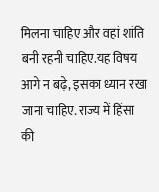मिलना चाहिए और वहां शांति बनी रहनी चाहिए.यह विषय आगे न बढ़े, इसका ध्यान रखा जाना चाहिए. राज्य में हिंसा की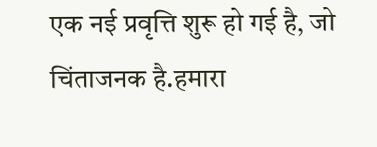एक नई प्रवृत्ति शुरू हो गई है, जो चिंताजनक है.हमारा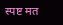स्पष्ट मत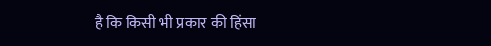है कि किसी भी प्रकार की हिंसा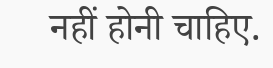नहीं होनी चाहिए.